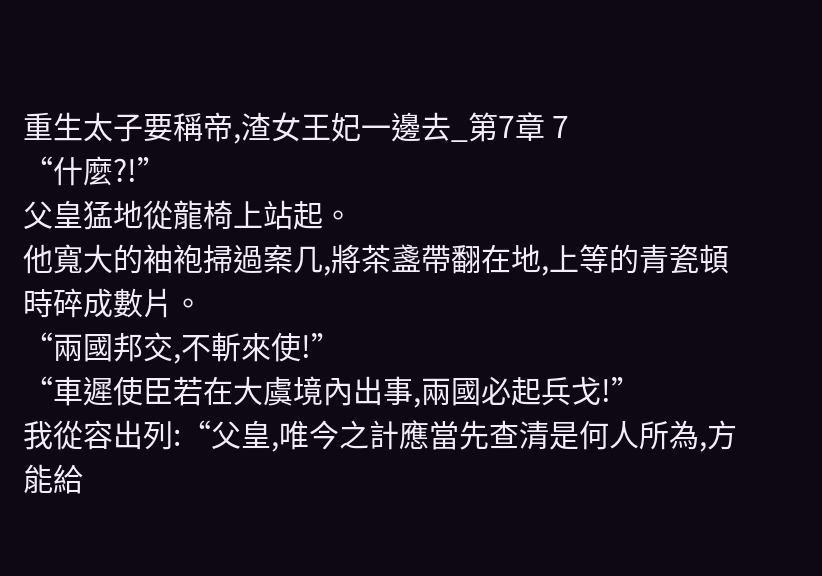重生太子要稱帝,渣女王妃一邊去_第7章 7
“什麼?!”
父皇猛地從龍椅上站起。
他寬大的袖袍掃過案几,將茶盞帶翻在地,上等的青瓷頓時碎成數片。
“兩國邦交,不斬來使!”
“車遲使臣若在大虞境內出事,兩國必起兵戈!”
我從容出列:“父皇,唯今之計應當先查清是何人所為,方能給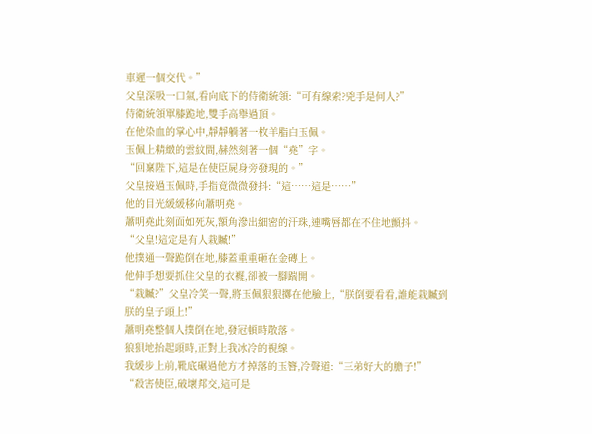車遲一個交代。”
父皇深吸一口氣,看向底下的侍衛統領:“可有線索?兇手是何人?”
侍衛統領單膝跪地,雙手高舉過頂。
在他染血的掌心中,靜靜躺著一枚羊脂白玉佩。
玉佩上精緻的雲紋間,赫然刻著一個“堯”字。
“回稟陛下,這是在使臣屍身旁發現的。”
父皇接過玉佩時,手指竟微微發抖:“這……這是……”
他的目光緩緩移向蕭明堯。
蕭明堯此刻面如死灰,額角滲出細密的汗珠,連嘴唇都在不住地顫抖。
“父皇!這定是有人栽贓!”
他撲通一聲跪倒在地,膝蓋重重砸在金磚上。
他伸手想要抓住父皇的衣襬,卻被一腳踹開。
“栽贓?”父皇冷笑一聲,將玉佩狠狠擲在他臉上,“朕倒要看看,誰能栽贓到朕的皇子頭上!”
蕭明堯整個人撲倒在地,發冠頓時散落。
狼狽地抬起頭時,正對上我冰冷的視線。
我緩步上前,靴底碾過他方才掉落的玉簪,冷聲道:“三弟好大的膽子!”
“殺害使臣,破壞邦交,這可是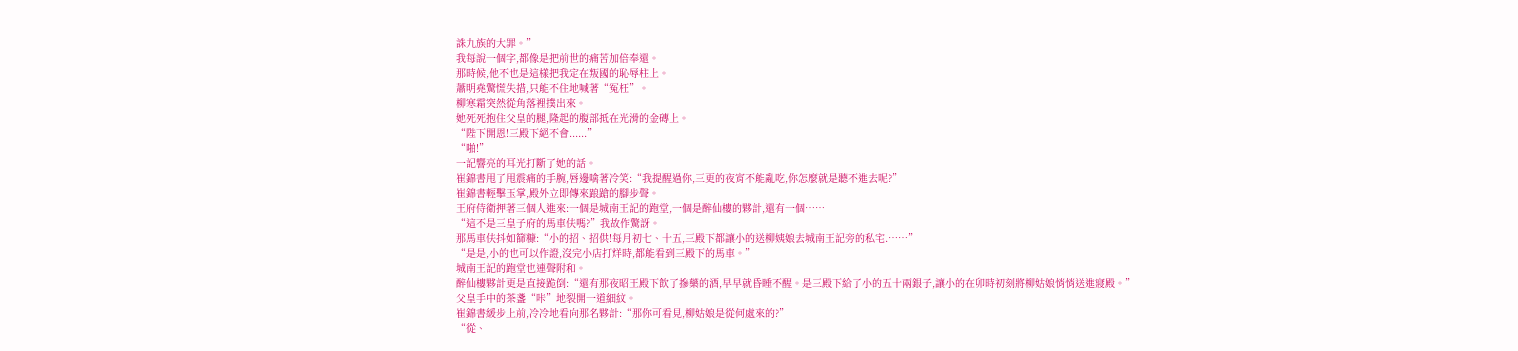誅九族的大罪。”
我每說一個字,都像是把前世的痛苦加倍奉還。
那時候,他不也是這樣把我定在叛國的恥辱柱上。
蕭明堯驚慌失措,只能不住地喊著“冤枉”。
柳寒霜突然從角落裡撲出來。
她死死抱住父皇的腿,隆起的腹部抵在光滑的金磚上。
“陛下開恩!三殿下絕不會......”
“啪!”
一記響亮的耳光打斷了她的話。
崔錦書甩了甩震痛的手腕,唇邊噙著冷笑:“我提醒過你,三更的夜宵不能亂吃,你怎麼就是聽不進去呢?”
崔錦書輕擊玉掌,殿外立即傳來踉蹌的腳步聲。
王府侍衛押著三個人進來:一個是城南王記的跑堂,一個是醉仙樓的夥計,還有一個……
“這不是三皇子府的馬車伕嗎?”我故作驚訝。
那馬車伕抖如篩糠:“小的招、招供!每月初七、十五,三殿下都讓小的送柳姨娘去城南王記旁的私宅.……”
“是是,小的也可以作證,沒完小店打烊時,都能看到三殿下的馬車。”
城南王記的跑堂也連聲附和。
醉仙樓夥計更是直接跪倒:“還有那夜昭王殿下飲了摻藥的酒,早早就昏睡不醒。是三殿下給了小的五十兩銀子,讓小的在卯時初刻將柳姑娘悄悄送進寢殿。”
父皇手中的茶盞“咔”地裂開一道細紋。
崔錦書緩步上前,冷冷地看向那名夥計:“那你可看見,柳姑娘是從何處來的?”
“從、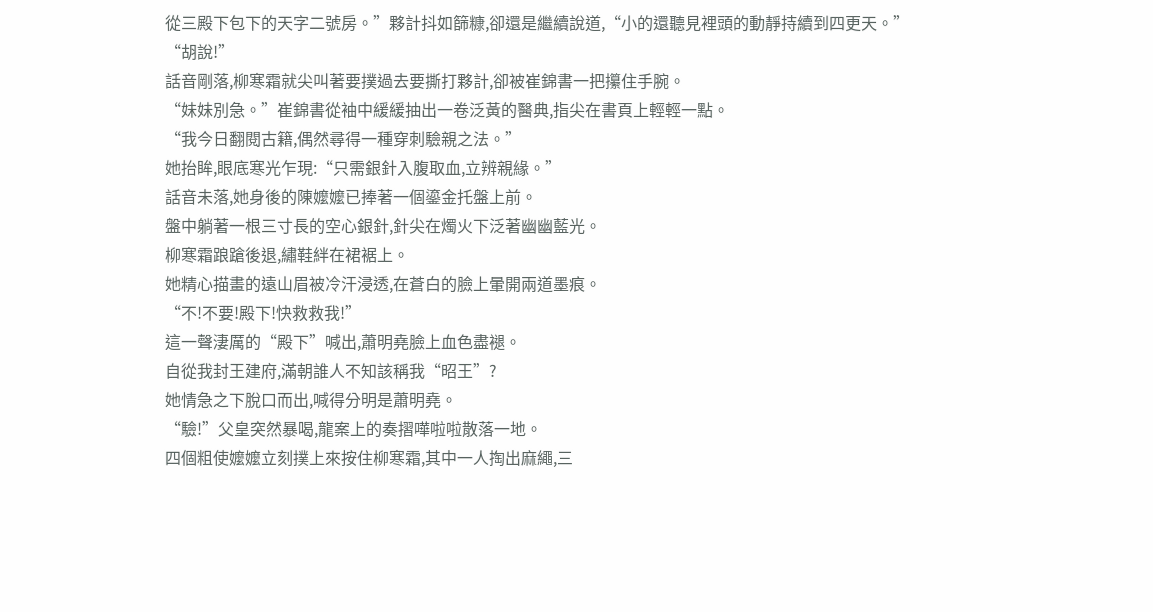從三殿下包下的天字二號房。”夥計抖如篩糠,卻還是繼續說道,“小的還聽見裡頭的動靜持續到四更天。”
“胡說!”
話音剛落,柳寒霜就尖叫著要撲過去要撕打夥計,卻被崔錦書一把攥住手腕。
“妹妹別急。”崔錦書從袖中緩緩抽出一卷泛黃的醫典,指尖在書頁上輕輕一點。
“我今日翻閱古籍,偶然尋得一種穿刺驗親之法。”
她抬眸,眼底寒光乍現:“只需銀針入腹取血,立辨親緣。”
話音未落,她身後的陳嬤嬤已捧著一個鎏金托盤上前。
盤中躺著一根三寸長的空心銀針,針尖在燭火下泛著幽幽藍光。
柳寒霜踉蹌後退,繡鞋絆在裙裾上。
她精心描畫的遠山眉被冷汗浸透,在蒼白的臉上暈開兩道墨痕。
“不!不要!殿下!快救救我!”
這一聲淒厲的“殿下”喊出,蕭明堯臉上血色盡褪。
自從我封王建府,滿朝誰人不知該稱我“昭王”?
她情急之下脫口而出,喊得分明是蕭明堯。
“驗!”父皇突然暴喝,龍案上的奏摺嘩啦啦散落一地。
四個粗使嬤嬤立刻撲上來按住柳寒霜,其中一人掏出麻繩,三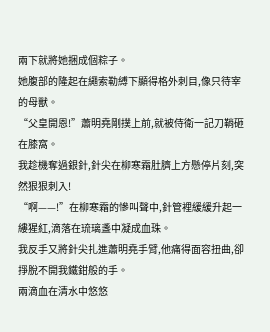兩下就將她捆成個粽子。
她腹部的隆起在繩索勒縛下顯得格外刺目,像只待宰的母獸。
“父皇開恩!”蕭明堯剛撲上前,就被侍衛一記刀鞘砸在膝窩。
我趁機奪過銀針,針尖在柳寒霜肚臍上方懸停片刻,突然狠狠刺入!
“啊——!”在柳寒霜的慘叫聲中,針管裡緩緩升起一縷猩紅,滴落在琉璃盞中凝成血珠。
我反手又將針尖扎進蕭明堯手臂,他痛得面容扭曲,卻掙脫不開我鐵鉗般的手。
兩滴血在清水中悠悠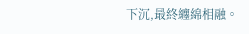下沉,最終纏綿相融。